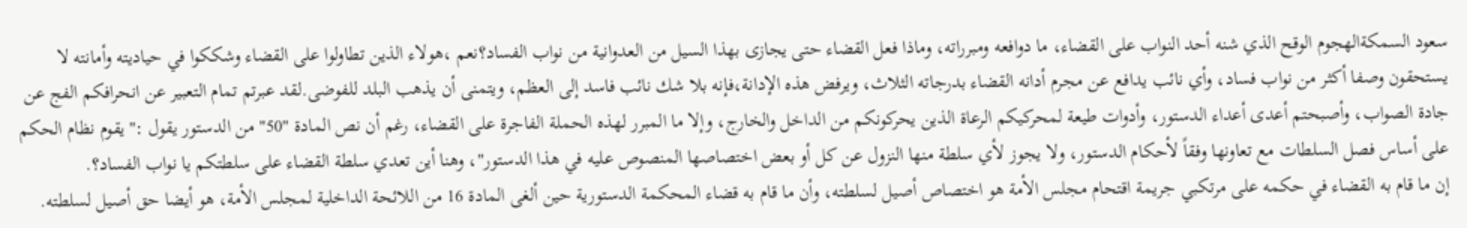سعود السمكةالهجوم الوقح الذي شنه أحد النواب على القضاء، ما دوافعه ومبرراته، وماذا فعل القضاء حتى يجازى بهذا السيل من العدوانية من نواب الفساد؟نعم ،هولاء الذين تطاولوا على القضاء وشككوا في حياديته وأمانته لا يستحقون وصفا أكثر من نواب فساد، وأي نائب يدافع عن مجرم أدانه القضاء بدرجاته الثلاث، ويرفض هذه الإدانة،فإنه بلا شك نائب فاسد إلى العظم، ويتمنى أن يذهب البلد للفوضى.لقد عبرتم تمام التعبير عن انحرافكم الفج عن جادة الصواب، وأصبحتم أعدى أعداء الدستور، وأدوات طيعة لمحركيكم الرعاة الذين يحركونكم من الداخل والخارج، وإلا ما المبرر لهذه الحملة الفاجرة على القضاء، رغم أن نص المادة "50" من الدستور يقول :"يقوم نظام الحكم على أساس فصل السلطات مع تعاونها وفقاً لأحكام الدستور، ولا يجوز لأي سلطة منها النزول عن كل أو بعض اختصاصها المنصوص عليه في هذا الدستور"، وهنا أين تعدي سلطة القضاء على سلطتكم يا نواب الفساد؟.
إن ما قام به القضاء في حكمه على مرتكبي جريمة اقتحام مجلس الأمة هو اختصاص أصيل لسلطته، وأن ما قام به قضاء المحكمة الدستورية حين ألغى المادة 16 من اللائحة الداخلية لمجلس الأمة، هو أيضا حق أصيل لسلطته.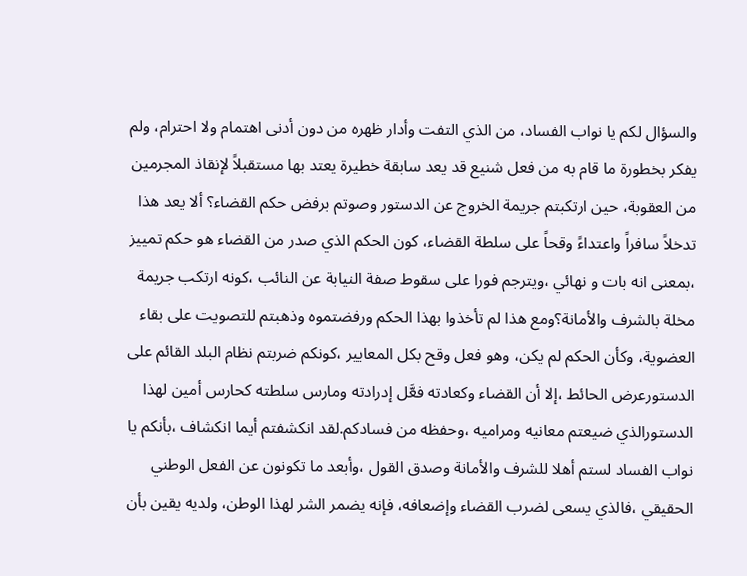والسؤال لكم يا نواب الفساد، من الذي التفت وأدار ظهره من دون أدنى اهتمام ولا احترام، ولم يفكر بخطورة ما قام به من فعل شنيع قد يعد سابقة خطيرة يعتد بها مستقبلاً لإنقاذ المجرمين من العقوبة، حين ارتكبتم جريمة الخروج عن الدستور وصوتم برفض حكم القضاء؟ ألا يعد هذا تدخلاً سافراً واعتداءً وقحاً على سلطة القضاء، كون الحكم الذي صدر من القضاء هو حكم تمييز ،بمعنى انه بات و نهائي ،ويترجم فورا على سقوط صفة النيابة عن النائب ،كونه ارتكب جريمة مخلة بالشرف والأمانة؟ومع هذا لم تأخذوا بهذا الحكم ورفضتموه وذهبتم للتصويت على بقاء العضوية، وكأن الحكم لم يكن، وهو فعل وقح بكل المعايير ،كونكم ضربتم نظام البلد القائم على الدستورعرض الحائط ،إلا أن القضاء وكعادته فعَّل إدرادته ومارس سلطته كحارس أمين لهذا الدستورالذي ضيعتم معانيه ومراميه ،وحفظه من فسادكم.لقد انكشفتم أيما انكشاف ،بأنكم يا نواب الفساد لستم أهلا للشرف والأمانة وصدق القول ،وأبعد ما تكونون عن الفعل الوطني الحقيقي ،فالذي يسعى لضرب القضاء وإضعافه، فإنه يضمر الشر لهذا الوطن، ولديه يقين بأن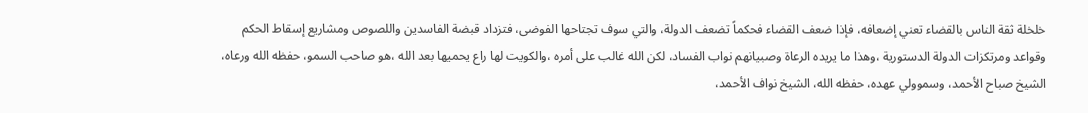خلخلة ثقة الناس بالقضاء تعني إضعافه، فإذا ضعف القضاء فحكماً تضعف الدولة، والتي سوف تجتاحها الفوضى، فتزداد قبضة الفاسدين واللصوص ومشاريع إسقاط الحكم وقواعد ومرتكزات الدولة الدستورية ،وهذا ما يريده الرعاة وصبيانهم نواب الفساد، لكن الله غالب على أمره ،والكويت لها راع يحميها بعد الله ،هو صاحب السمو، حفظه الله ورعاه، الشيخ صباح الأحمد، وسموولي عهده، حفظه الله، الشيخ نواف الأحمد،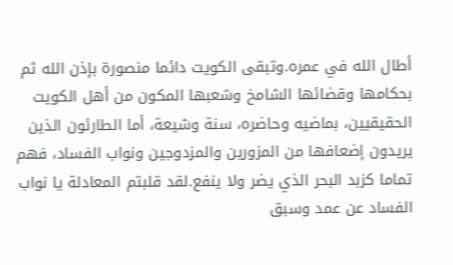أطال الله في عمره.وتبقى الكويت دائما منصورة بإذن الله ثم بحكامها وقضائها الشامخ وشعبها المكون من أهل الكويت الحقيقيين، بماضيه وحاضره، سنة وشيعة، أما الطارئون الذين يريدون إضعافها من المزورين والمزدوجين ونواب الفساد، فهم تماما كزبد البحر الذي يضر ولا ينفع.لقد قلبتم المعادلة يا نواب الفساد عن عمد وسبق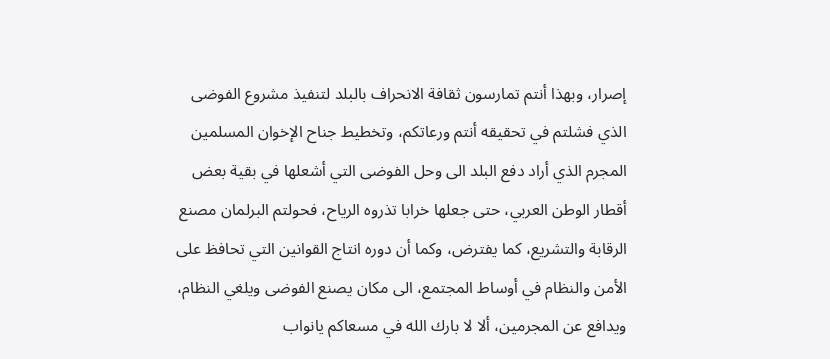إصرار، وبهذا أنتم تمارسون ثقافة الانحراف بالبلد لتنفيذ مشروع الفوضى الذي فشلتم في تحقيقه أنتم ورعاتكم، وتخطيط جناح الإخوان المسلمين المجرم الذي أراد دفع البلد الى وحل الفوضى التي أشعلها في بقية بعض أقطار الوطن العربي، حتى جعلها خرابا تذروه الرياح، فحولتم البرلمان مصنع الرقابة والتشريع، كما يفترض، وكما أن دوره انتاج القوانين التي تحافظ على الأمن والنظام في أوساط المجتمع، الى مكان يصنع الفوضى ويلغي النظام، ويدافع عن المجرمين، ألا لا بارك الله في مسعاكم يانواب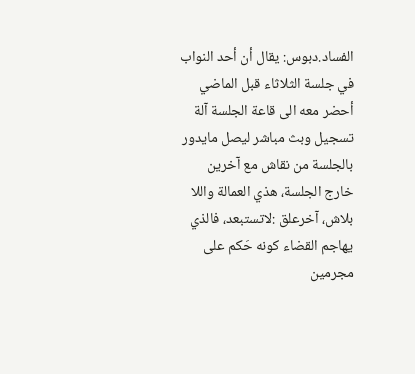الفساد.دبوس: يقال أن أحد النواب في جلسة الثلاثاء قبل الماضي أحضر معه الى قاعة الجلسة آلة تسجيل وبث مباشر ليصل مايدور بالجلسة من نقاش مع آخرين خارج الجلسة، هذي العمالة واللا بلاش، آخرعلق :لاتستبعد، فالذي يهاجم القضاء كونه حَكم على مجرمين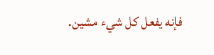فإنه يفعل كل شيء مشين.